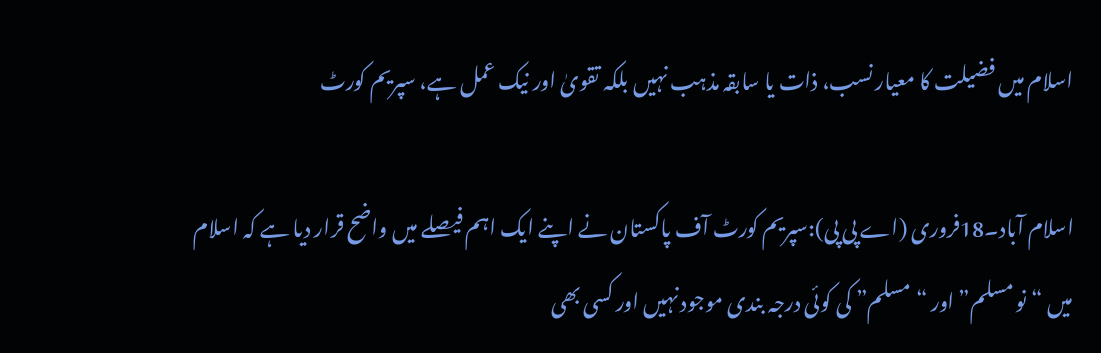اسلام میں فضیلت کا معیار نسب، ذات یا سابقہ مذہب نہیں بلکہ تقویٰ اور نیک عمل ہے، سپریم کورٹ

اسلام آباد۔18فروری (اے پی پی):سپریم کورٹ آف پاکستان نے اپنے ایک اہم فیصلے میں واضح قرار دیا ہے کہ اسلام میں “نو مسلم” اور “مسلم” کی کوئی درجہ بندی موجود نہیں اور کسی بھی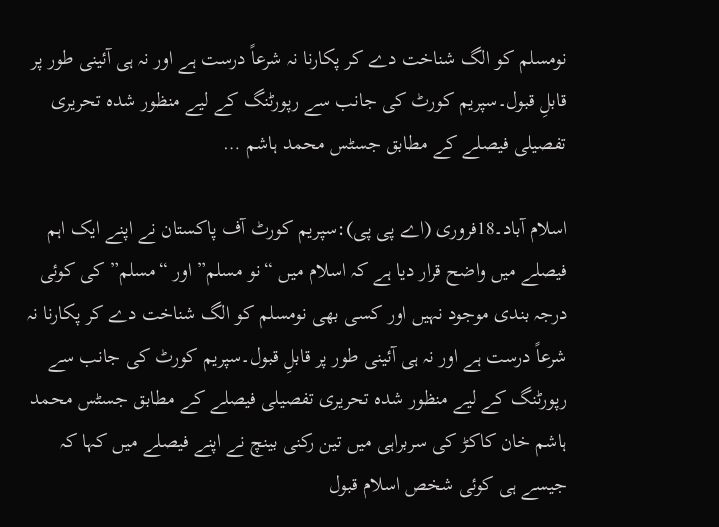نومسلم کو الگ شناخت دے کر پکارنا نہ شرعاً درست ہے اور نہ ہی آئینی طور پر قابلِ قبول۔سپریم کورٹ کی جانب سے رپورٹنگ کے لیے منظور شدہ تحریری تفصیلی فیصلے کے مطابق جسٹس محمد ہاشم …

اسلام آباد۔18فروری (اے پی پی):سپریم کورٹ آف پاکستان نے اپنے ایک اہم فیصلے میں واضح قرار دیا ہے کہ اسلام میں “نو مسلم” اور “مسلم” کی کوئی درجہ بندی موجود نہیں اور کسی بھی نومسلم کو الگ شناخت دے کر پکارنا نہ شرعاً درست ہے اور نہ ہی آئینی طور پر قابلِ قبول۔سپریم کورٹ کی جانب سے رپورٹنگ کے لیے منظور شدہ تحریری تفصیلی فیصلے کے مطابق جسٹس محمد ہاشم خان کاکڑ کی سربراہی میں تین رکنی بینچ نے اپنے فیصلے میں کہا کہ جیسے ہی کوئی شخص اسلام قبول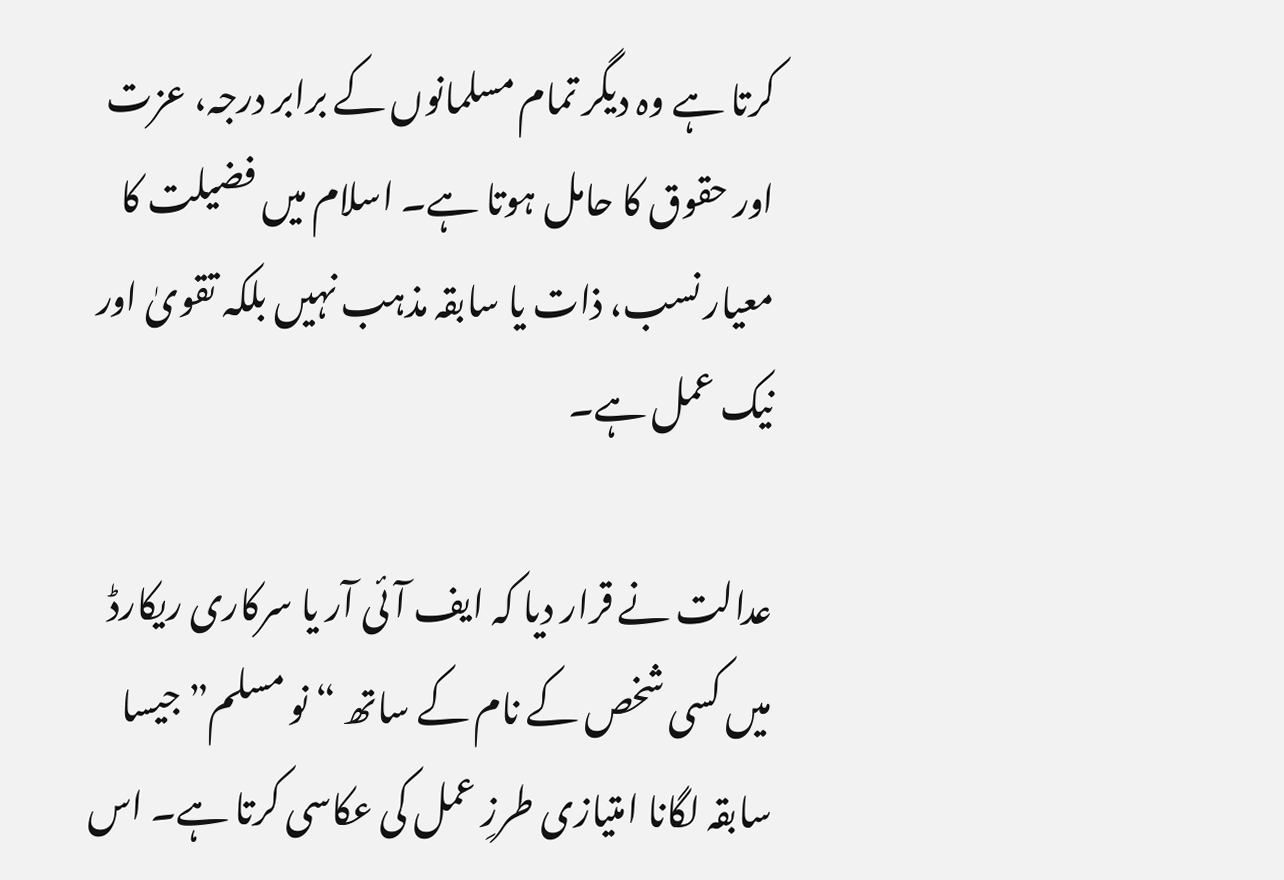کرتا ہے وہ دیگر تمام مسلمانوں کے برابر درجہ، عزت اور حقوق کا حامل ہوتا ہے۔ اسلام میں فضیلت کا معیار نسب، ذات یا سابقہ مذہب نہیں بلکہ تقویٰ اور نیک عمل ہے۔

عدالت نے قرار دیا کہ ایف آئی آر یا سرکاری ریکارڈ میں کسی شخص کے نام کے ساتھ “نو مسلم” جیسا سابقہ لگانا امتیازی طرزِ عمل کی عکاسی کرتا ہے۔ اس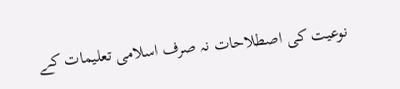نوعیت کی اصطلاحات نہ صرف اسلامی تعلیمات کے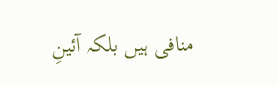منافی ہیں بلکہ آئینِ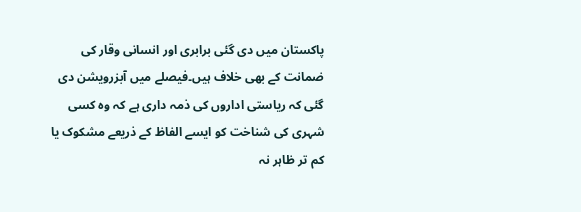پاکستان میں دی گئی برابری اور انسانی وقار کی ضمانت کے بھی خلاف ہیں۔فیصلے میں آبزرویشن دی گئی کہ ریاستی اداروں کی ذمہ داری ہے کہ وہ کسی شہری کی شناخت کو ایسے الفاظ کے ذریعے مشکوک یا کم تر ظاہر نہ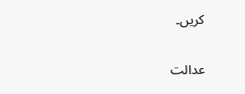کریں۔

عدالت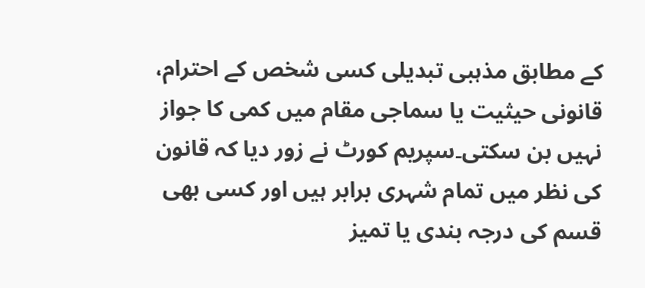کے مطابق مذہبی تبدیلی کسی شخص کے احترام، قانونی حیثیت یا سماجی مقام میں کمی کا جواز نہیں بن سکتی۔سپریم کورٹ نے زور دیا کہ قانون کی نظر میں تمام شہری برابر ہیں اور کسی بھی قسم کی درجہ بندی یا تمیز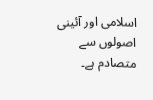اسلامی اور آئینی اصولوں سے متصادم ہے۔